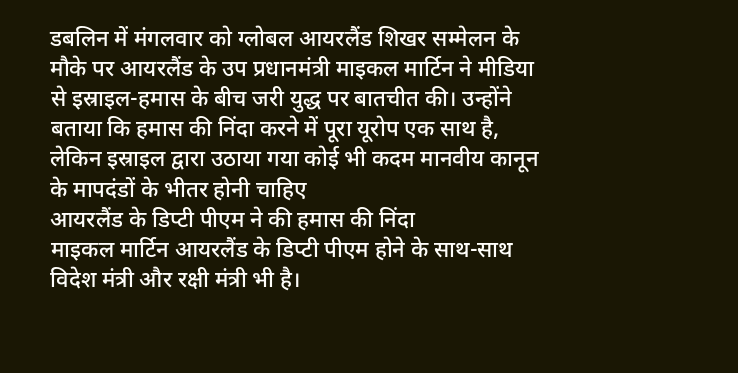डबलिन में मंगलवार को ग्लोबल आयरलैंड शिखर सम्मेलन के मौके पर आयरलैंड के उप प्रधानमंत्री माइकल मार्टिन ने मीडिया से इस्राइल-हमास के बीच जरी युद्ध पर बातचीत की। उन्होंने बताया कि हमास की निंदा करने में पूरा यूरोप एक साथ है, लेकिन इस्राइल द्वारा उठाया गया कोई भी कदम मानवीय कानून के मापदंडों के भीतर होनी चाहिए
आयरलैंड के डिप्टी पीएम ने की हमास की निंदा
माइकल मार्टिन आयरलैंड के डिप्टी पीएम होने के साथ-साथ विदेश मंत्री और रक्षी मंत्री भी है।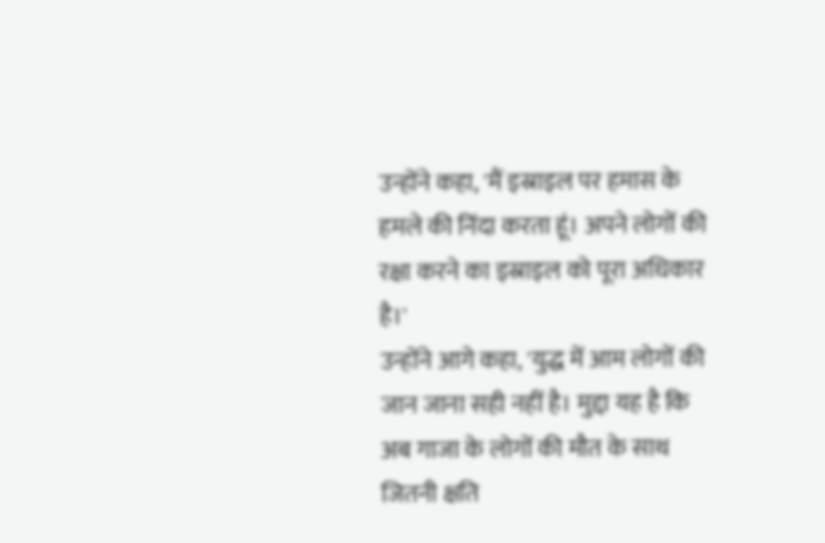उन्होंने कहा, 'मैं इस्राइल पर हमास के हमले की निंदा करता हूं। अपने लोगों की रक्षा करने का इस्राइल को पूरा अधिकार है।'
उन्होंने आगे कहा, 'युद्ध में आम लोगों की जान जाना सही नहीं है। मुद्दा यह है कि अब गाजा के लोगों की मौत के साथ जितनी क्षति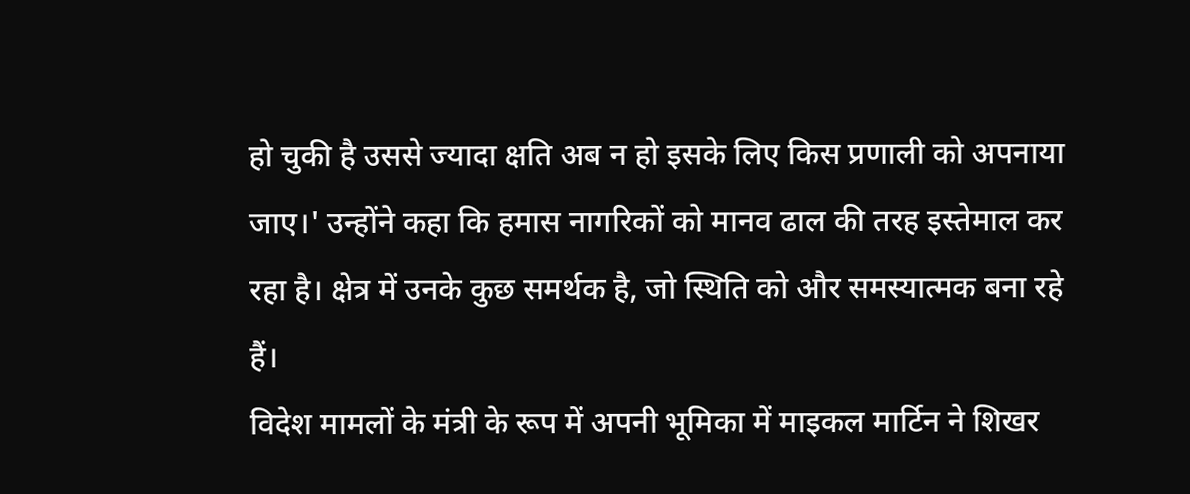हो चुकी है उससे ज्यादा क्षति अब न हो इसके लिए किस प्रणाली को अपनाया जाए।' उन्होंने कहा कि हमास नागरिकों को मानव ढाल की तरह इस्तेमाल कर रहा है। क्षेत्र में उनके कुछ समर्थक है, जो स्थिति को और समस्यात्मक बना रहे हैं।
विदेश मामलों के मंत्री के रूप में अपनी भूमिका में माइकल मार्टिन ने शिखर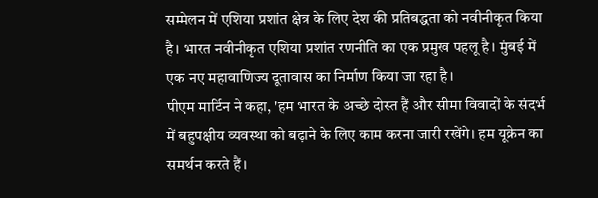सम्मेलन में एशिया प्रशांत क्षेत्र के लिए देश की प्रतिबद्धता को नवीनीकृत किया है। भारत नवीनीकृत एशिया प्रशांत रणनीति का एक प्रमुख पहलू है। मुंबई में एक नए महावाणिज्य दूतावास का निर्माण किया जा रहा है।
पीएम मार्टिन ने कहा, 'हम भारत के अच्छे दोस्त हैं और सीमा विवादों के संदर्भ में बहुपक्षीय व्यवस्था को बढ़ाने के लिए काम करना जारी रखेंगे। हम यूक्रेन का समर्थन करते हैं।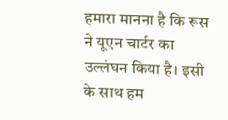हमारा मानना है कि रूस ने यूएन चार्टर का उल्लंघन किया है। इसी के साथ हम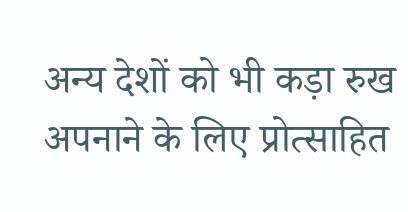अन्य देशों को भी कड़ा रुख अपनाने के लिए प्रोत्साहित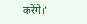करेंगे।'